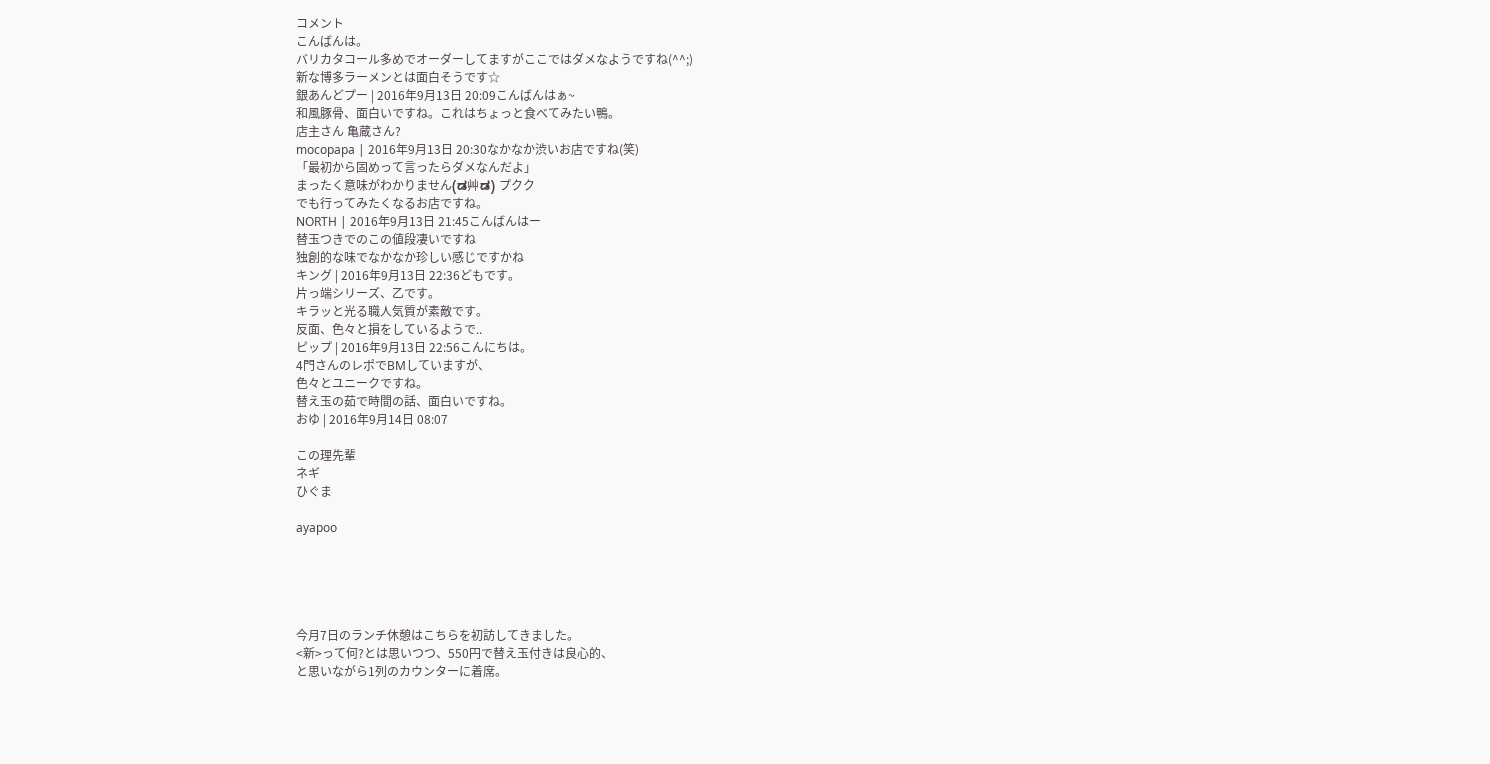コメント
こんばんは。
バリカタコール多めでオーダーしてますがここではダメなようですね(^^;)
新な博多ラーメンとは面白そうです☆
銀あんどプー | 2016年9月13日 20:09こんばんはぁ~
和風豚骨、面白いですね。これはちょっと食べてみたい鴨。
店主さん 亀蔵さん?
mocopapa | 2016年9月13日 20:30なかなか渋いお店ですね(笑)
「最初から固めって言ったらダメなんだよ」
まったく意味がわかりません(ಡ艸ಡ) プクク
でも行ってみたくなるお店ですね。
NORTH | 2016年9月13日 21:45こんばんはー
替玉つきでのこの値段凄いですね
独創的な味でなかなか珍しい感じですかね
キング | 2016年9月13日 22:36どもです。
片っ端シリーズ、乙です。
キラッと光る職人気質が素敵です。
反面、色々と損をしているようで..
ピップ | 2016年9月13日 22:56こんにちは。
4門さんのレポでBMしていますが、
色々とユニークですね。
替え玉の茹で時間の話、面白いですね。
おゆ | 2016年9月14日 08:07

この理先輩
ネギ
ひぐま

ayapoo





今月7日のランチ休憩はこちらを初訪してきました。
<新>って何?とは思いつつ、550円で替え玉付きは良心的、
と思いながら1列のカウンターに着席。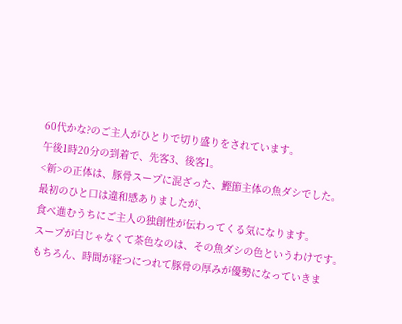60代かな?のご主人がひとりで切り盛りをされています。
午後1時20分の到着で、先客3、後客1。
<新>の正体は、豚骨スープに混ざった、鰹節主体の魚ダシでした。
最初のひと口は違和感ありましたが、
食べ進むうちにご主人の独創性が伝わってくる気になります。
スープが白じゃなくて茶色なのは、その魚ダシの色というわけです。
もちろん、時間が経つにつれて豚骨の厚みが優勢になっていきま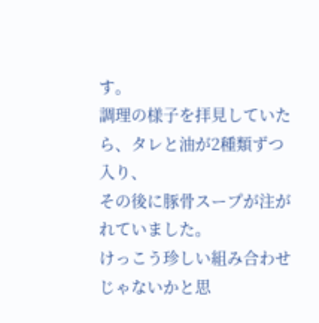す。
調理の様子を拝見していたら、タレと油が2種類ずつ入り、
その後に豚骨スープが注がれていました。
けっこう珍しい組み合わせじゃないかと思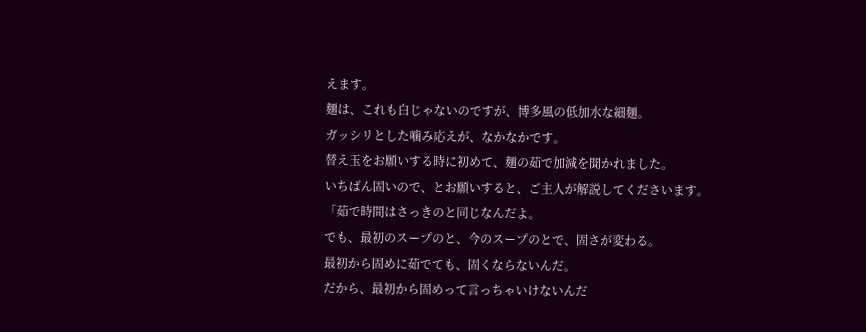えます。
麺は、これも白じゃないのですが、博多風の低加水な細麺。
ガッシリとした噛み応えが、なかなかです。
替え玉をお願いする時に初めて、麺の茹で加減を聞かれました。
いちばん固いので、とお願いすると、ご主人が解説してくださいます。
「茹で時間はさっきのと同じなんだよ。
でも、最初のスープのと、今のスープのとで、固さが変わる。
最初から固めに茹でても、固くならないんだ。
だから、最初から固めって言っちゃいけないんだ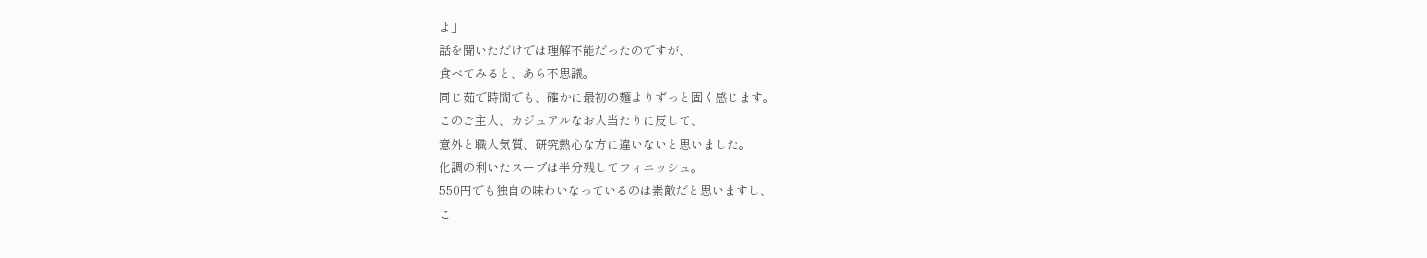よ」
話を聞いただけでは理解不能だったのですが、
食べてみると、あら不思議。
同じ茹で時間でも、確かに最初の麺よりずっと固く感じます。
このご主人、カジュアルなお人当たりに反して、
意外と職人気質、研究熱心な方に違いないと思いました。
化調の利いたスープは半分残してフィニッシュ。
550円でも独自の味わいなっているのは素敵だと思いますし、
こ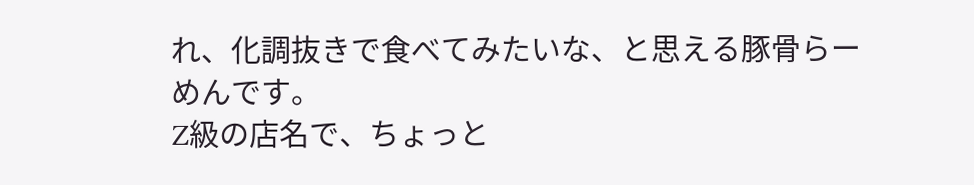れ、化調抜きで食べてみたいな、と思える豚骨らーめんです。
Z級の店名で、ちょっと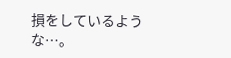損をしているような…。